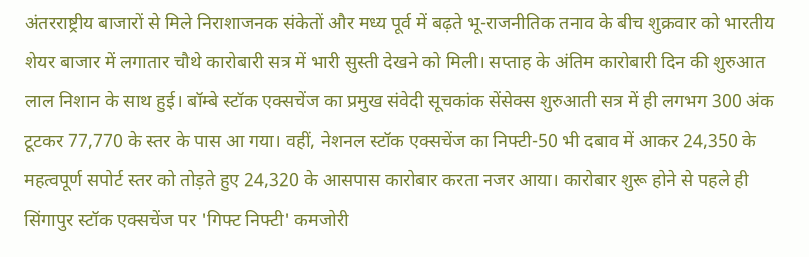अंतरराष्ट्रीय बाजारों से मिले निराशाजनक संकेतों और मध्य पूर्व में बढ़ते भू-राजनीतिक तनाव के बीच शुक्रवार को भारतीय शेयर बाजार में लगातार चौथे कारोबारी सत्र में भारी सुस्ती देखने को मिली। सप्ताह के अंतिम कारोबारी दिन की शुरुआत लाल निशान के साथ हुई। बॉम्बे स्टॉक एक्सचेंज का प्रमुख संवेदी सूचकांक सेंसेक्स शुरुआती सत्र में ही लगभग 300 अंक टूटकर 77,770 के स्तर के पास आ गया। वहीं, नेशनल स्टॉक एक्सचेंज का निफ्टी-50 भी दबाव में आकर 24,350 के महत्वपूर्ण सपोर्ट स्तर को तोड़ते हुए 24,320 के आसपास कारोबार करता नजर आया। कारोबार शुरू होने से पहले ही सिंगापुर स्टॉक एक्सचेंज पर 'गिफ्ट निफ्टी' कमजोरी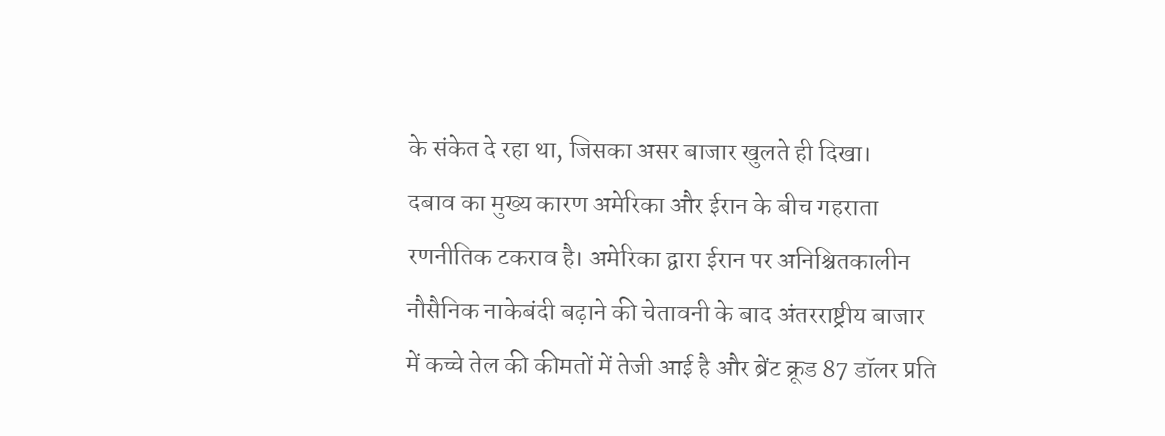के संकेत दे रहा था, जिसका असर बाजार खुलते ही दिखा।
दबाव का मुख्य कारण अमेरिका और ईरान के बीच गहराता रणनीतिक टकराव है। अमेरिका द्वारा ईरान पर अनिश्चितकालीन नौसैनिक नाकेबंदी बढ़ाने की चेतावनी के बाद अंतरराष्ट्रीय बाजार में कच्चे तेल की कीमतों में तेजी आई है और ब्रेंट क्रूड 87 डॉलर प्रति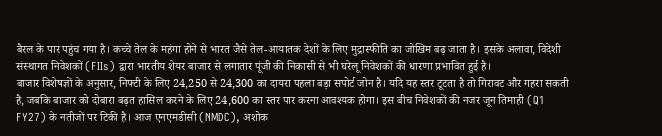बैरल के पार पहुंच गया है। कच्चे तेल के महंगा होने से भारत जैसे तेल-आयातक देशों के लिए मुद्रास्फीति का जोखिम बढ़ जाता है। इसके अलावा, विदेशी संस्थागत निवेशकों (FIIs) द्वारा भारतीय शेयर बाजार से लगातार पूंजी की निकासी से भी घरेलू निवेशकों की धारणा प्रभावित हुई है।
बाजार विशेषज्ञों के अनुसार, निफ्टी के लिए 24,250 से 24,300 का दायरा पहला बड़ा सपोर्ट जोन है। यदि यह स्तर टूटता है तो गिरावट और गहरा सकती है, जबकि बाजार को दोबारा बढ़त हासिल करने के लिए 24,600 का स्तर पार करना आवश्यक होगा। इस बीच निवेशकों की नजर जून तिमाही (Q1 FY27) के नतीजों पर टिकी है। आज एनएमडीसी (NMDC), अशोक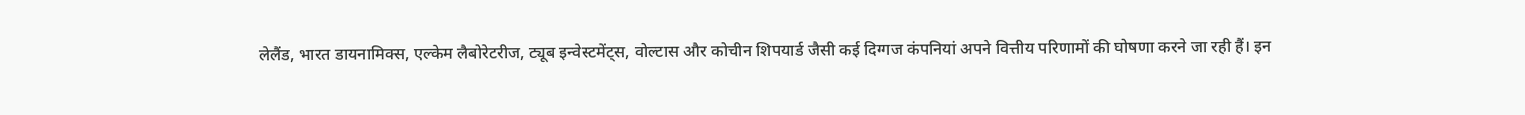लेलैंड, भारत डायनामिक्स, एल्केम लैबोरेटरीज, ट्यूब इन्वेस्टमेंट्स, वोल्टास और कोचीन शिपयार्ड जैसी कई दिग्गज कंपनियां अपने वित्तीय परिणामों की घोषणा करने जा रही हैं। इन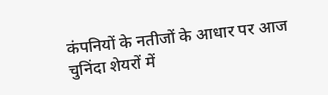कंपनियों के नतीजों के आधार पर आज चुनिंदा शेयरों में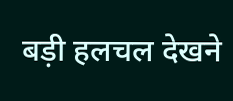बड़ी हलचल देखने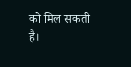को मिल सकती है।